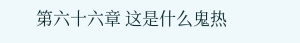第六十六章 这是什么鬼热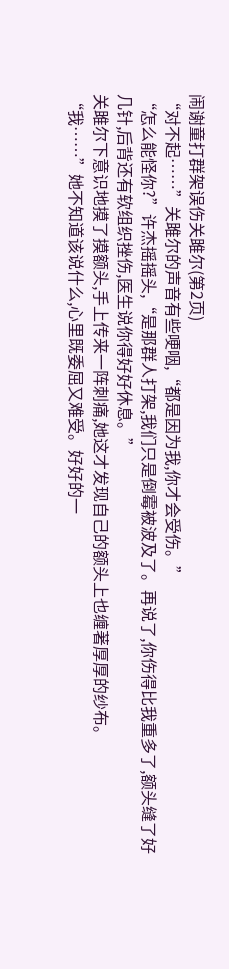闹谢童打群架误伤关雎尔(第2页)
“对不起……”关雎尔的声音有些哽咽,“都是因为我,你才会受伤。”
“怎么能怪你?”许杰摇摇头,“是那群人打架,我们只是倒霉被波及了。再说了,你伤得比我重多了,额头缝了好几针,后背还有软组织挫伤,医生说你得好好休息。”
关雎尔下意识地摸了摸额头,手上传来一阵刺痛,她这才发现自己的额头上也缠著厚厚的纱布。
“我……”她不知道该说什么,心里既委屈又难受。好好的一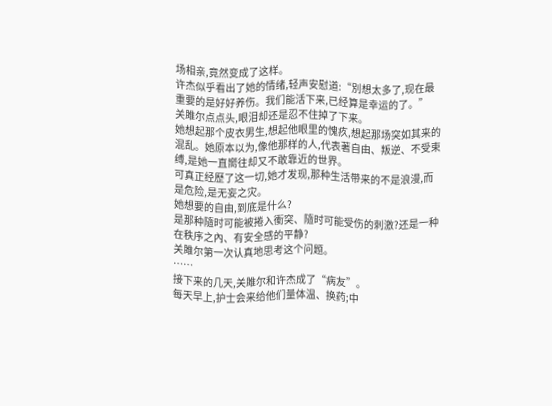场相亲,竟然变成了这样。
许杰似乎看出了她的情绪,轻声安慰道:“別想太多了,现在最重要的是好好养伤。我们能活下来,已经算是幸运的了。”
关雎尔点点头,眼泪却还是忍不住掉了下来。
她想起那个皮衣男生,想起他眼里的愧疚,想起那场突如其来的混乱。她原本以为,像他那样的人,代表著自由、叛逆、不受束缚,是她一直嚮往却又不敢靠近的世界。
可真正经歷了这一切,她才发现,那种生活带来的不是浪漫,而是危险,是无妄之灾。
她想要的自由,到底是什么?
是那种隨时可能被捲入衝突、隨时可能受伤的刺激?还是一种在秩序之內、有安全感的平静?
关雎尔第一次认真地思考这个问题。
……
接下来的几天,关雎尔和许杰成了“病友”。
每天早上,护士会来给他们量体温、换药;中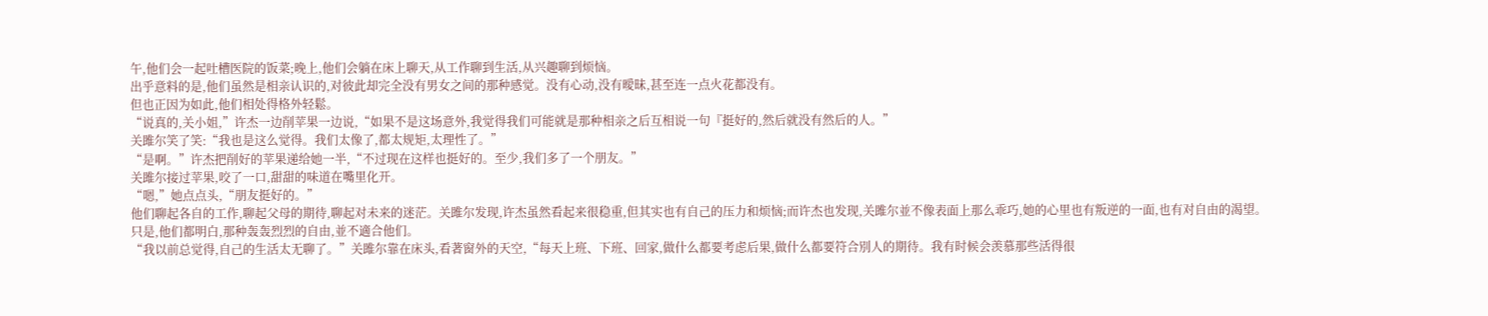午,他们会一起吐槽医院的饭菜;晚上,他们会躺在床上聊天,从工作聊到生活,从兴趣聊到烦恼。
出乎意料的是,他们虽然是相亲认识的,对彼此却完全没有男女之间的那种感觉。没有心动,没有曖昧,甚至连一点火花都没有。
但也正因为如此,他们相处得格外轻鬆。
“说真的,关小姐,”许杰一边削苹果一边说,“如果不是这场意外,我觉得我们可能就是那种相亲之后互相说一句『挺好的,然后就没有然后的人。”
关雎尔笑了笑:“我也是这么觉得。我们太像了,都太规矩,太理性了。”
“是啊。”许杰把削好的苹果递给她一半,“不过现在这样也挺好的。至少,我们多了一个朋友。”
关雎尔接过苹果,咬了一口,甜甜的味道在嘴里化开。
“嗯,”她点点头,“朋友挺好的。”
他们聊起各自的工作,聊起父母的期待,聊起对未来的迷茫。关雎尔发现,许杰虽然看起来很稳重,但其实也有自己的压力和烦恼;而许杰也发现,关雎尔並不像表面上那么乖巧,她的心里也有叛逆的一面,也有对自由的渴望。
只是,他们都明白,那种轰轰烈烈的自由,並不適合他们。
“我以前总觉得,自己的生活太无聊了。”关雎尔靠在床头,看著窗外的天空,“每天上班、下班、回家,做什么都要考虑后果,做什么都要符合別人的期待。我有时候会羡慕那些活得很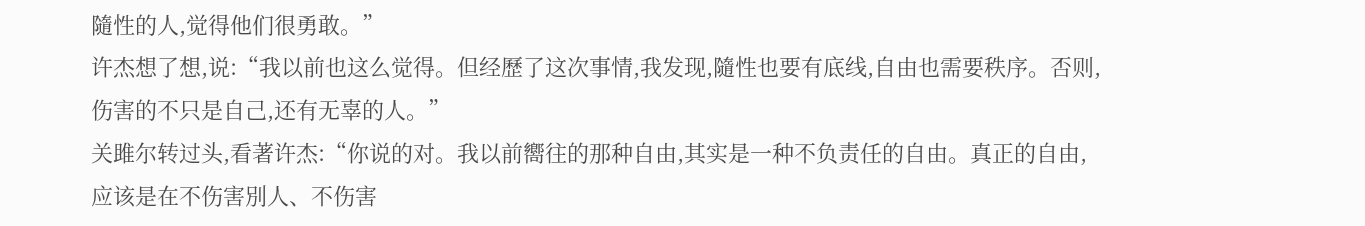隨性的人,觉得他们很勇敢。”
许杰想了想,说:“我以前也这么觉得。但经歷了这次事情,我发现,隨性也要有底线,自由也需要秩序。否则,伤害的不只是自己,还有无辜的人。”
关雎尔转过头,看著许杰:“你说的对。我以前嚮往的那种自由,其实是一种不负责任的自由。真正的自由,应该是在不伤害別人、不伤害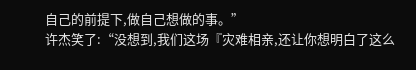自己的前提下,做自己想做的事。”
许杰笑了:“没想到,我们这场『灾难相亲,还让你想明白了这么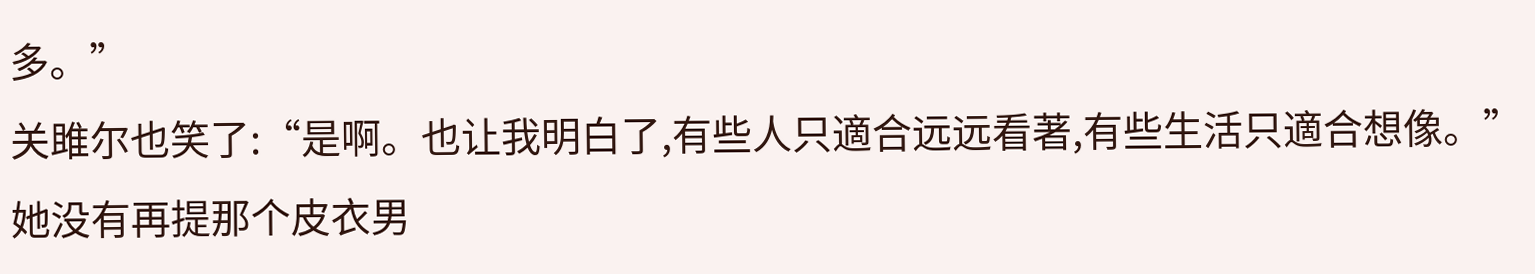多。”
关雎尔也笑了:“是啊。也让我明白了,有些人只適合远远看著,有些生活只適合想像。”
她没有再提那个皮衣男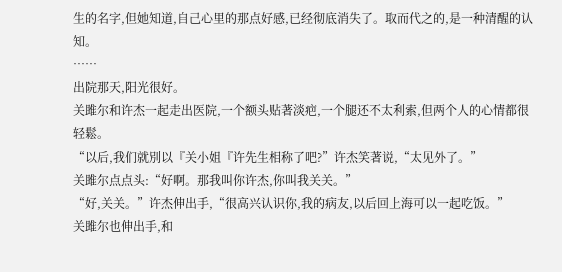生的名字,但她知道,自己心里的那点好感,已经彻底消失了。取而代之的,是一种清醒的认知。
……
出院那天,阳光很好。
关雎尔和许杰一起走出医院,一个额头贴著淡疤,一个腿还不太利索,但两个人的心情都很轻鬆。
“以后,我们就別以『关小姐『许先生相称了吧?”许杰笑著说,“太见外了。”
关雎尔点点头:“好啊。那我叫你许杰,你叫我关关。”
“好,关关。”许杰伸出手,“很高兴认识你,我的病友,以后回上海可以一起吃饭。”
关雎尔也伸出手,和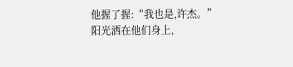他握了握:“我也是,许杰。”
阳光洒在他们身上,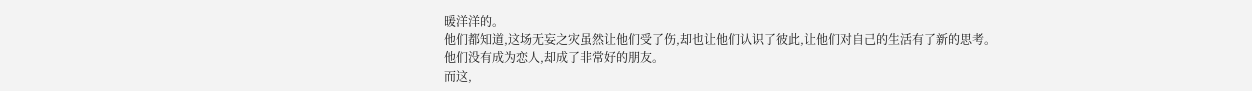暖洋洋的。
他们都知道,这场无妄之灾虽然让他们受了伤,却也让他们认识了彼此,让他们对自己的生活有了新的思考。
他们没有成为恋人,却成了非常好的朋友。
而这,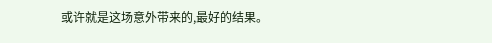或许就是这场意外带来的,最好的结果。